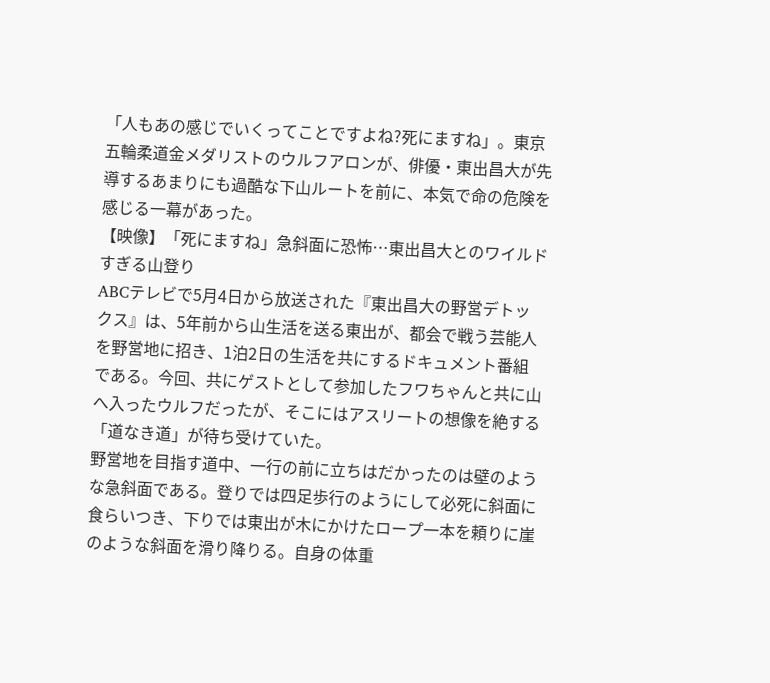「人もあの感じでいくってことですよね?死にますね」。東京五輪柔道金メダリストのウルフアロンが、俳優・東出昌大が先導するあまりにも過酷な下山ルートを前に、本気で命の危険を感じる一幕があった。
【映像】「死にますね」急斜面に恐怖…東出昌大とのワイルドすぎる山登り
ABCテレビで5月4日から放送された『東出昌大の野営デトックス』は、5年前から山生活を送る東出が、都会で戦う芸能人を野営地に招き、1泊2日の生活を共にするドキュメント番組である。今回、共にゲストとして参加したフワちゃんと共に山へ入ったウルフだったが、そこにはアスリートの想像を絶する「道なき道」が待ち受けていた。
野営地を目指す道中、一行の前に立ちはだかったのは壁のような急斜面である。登りでは四足歩行のようにして必死に斜面に食らいつき、下りでは東出が木にかけたロープ一本を頼りに崖のような斜面を滑り降りる。自身の体重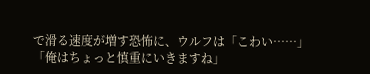で滑る速度が増す恐怖に、ウルフは「こわい……」「俺はちょっと慎重にいきますね」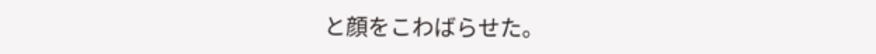と顔をこわばらせた。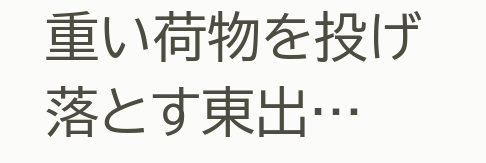重い荷物を投げ落とす東出…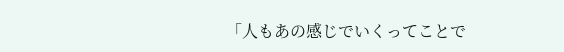「人もあの感じでいくってことで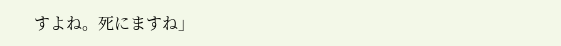すよね。死にますね」